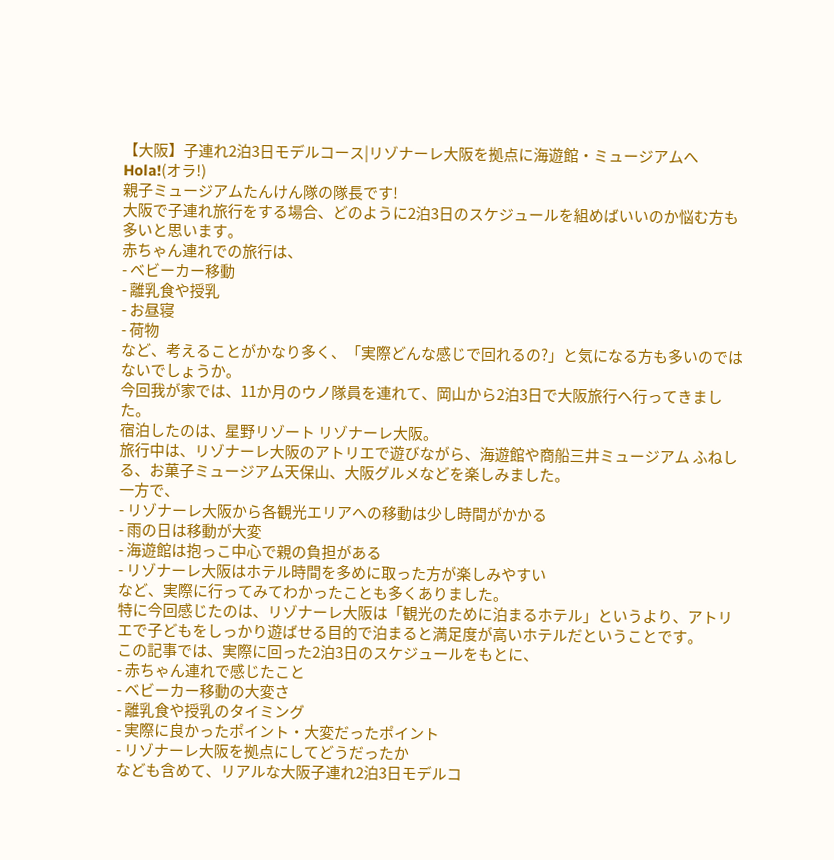【大阪】子連れ2泊3日モデルコース|リゾナーレ大阪を拠点に海遊館・ミュージアムへ
Hola!(オラ!)
親子ミュージアムたんけん隊の隊長です!
大阪で子連れ旅行をする場合、どのように2泊3日のスケジュールを組めばいいのか悩む方も多いと思います。
赤ちゃん連れでの旅行は、
- ベビーカー移動
- 離乳食や授乳
- お昼寝
- 荷物
など、考えることがかなり多く、「実際どんな感じで回れるの?」と気になる方も多いのではないでしょうか。
今回我が家では、11か月のウノ隊員を連れて、岡山から2泊3日で大阪旅行へ行ってきました。
宿泊したのは、星野リゾート リゾナーレ大阪。
旅行中は、リゾナーレ大阪のアトリエで遊びながら、海遊館や商船三井ミュージアム ふねしる、お菓子ミュージアム天保山、大阪グルメなどを楽しみました。
一方で、
- リゾナーレ大阪から各観光エリアへの移動は少し時間がかかる
- 雨の日は移動が大変
- 海遊館は抱っこ中心で親の負担がある
- リゾナーレ大阪はホテル時間を多めに取った方が楽しみやすい
など、実際に行ってみてわかったことも多くありました。
特に今回感じたのは、リゾナーレ大阪は「観光のために泊まるホテル」というより、アトリエで子どもをしっかり遊ばせる目的で泊まると満足度が高いホテルだということです。
この記事では、実際に回った2泊3日のスケジュールをもとに、
- 赤ちゃん連れで感じたこと
- ベビーカー移動の大変さ
- 離乳食や授乳のタイミング
- 実際に良かったポイント・大変だったポイント
- リゾナーレ大阪を拠点にしてどうだったか
なども含めて、リアルな大阪子連れ2泊3日モデルコ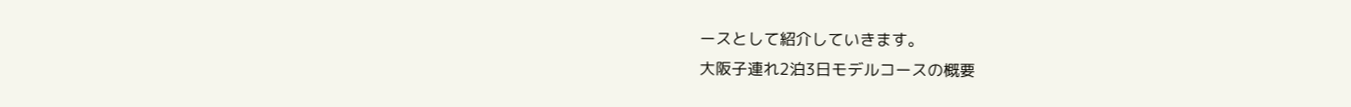ースとして紹介していきます。
大阪子連れ2泊3日モデルコースの概要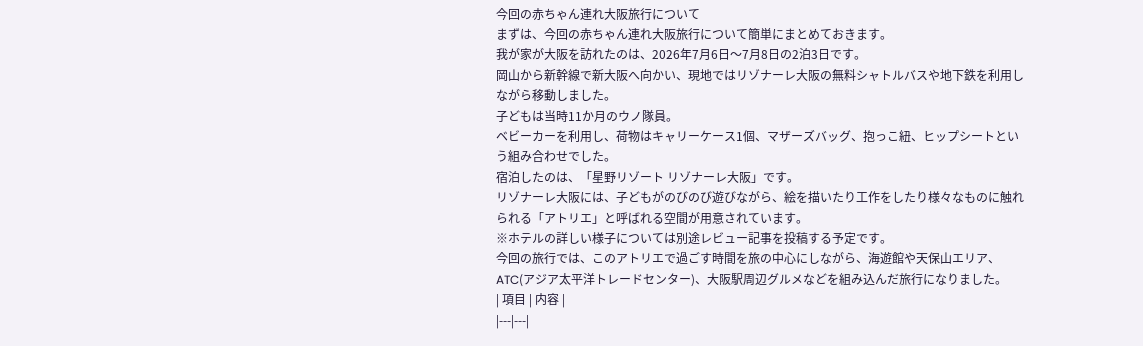今回の赤ちゃん連れ大阪旅行について
まずは、今回の赤ちゃん連れ大阪旅行について簡単にまとめておきます。
我が家が大阪を訪れたのは、2026年7月6日〜7月8日の2泊3日です。
岡山から新幹線で新大阪へ向かい、現地ではリゾナーレ大阪の無料シャトルバスや地下鉄を利用しながら移動しました。
子どもは当時11か月のウノ隊員。
ベビーカーを利用し、荷物はキャリーケース1個、マザーズバッグ、抱っこ紐、ヒップシートという組み合わせでした。
宿泊したのは、「星野リゾート リゾナーレ大阪」です。
リゾナーレ大阪には、子どもがのびのび遊びながら、絵を描いたり工作をしたり様々なものに触れられる「アトリエ」と呼ばれる空間が用意されています。
※ホテルの詳しい様子については別途レビュー記事を投稿する予定です。
今回の旅行では、このアトリエで過ごす時間を旅の中心にしながら、海遊館や天保山エリア、ATC(アジア太平洋トレードセンター)、大阪駅周辺グルメなどを組み込んだ旅行になりました。
| 項目 | 内容 |
|---|---|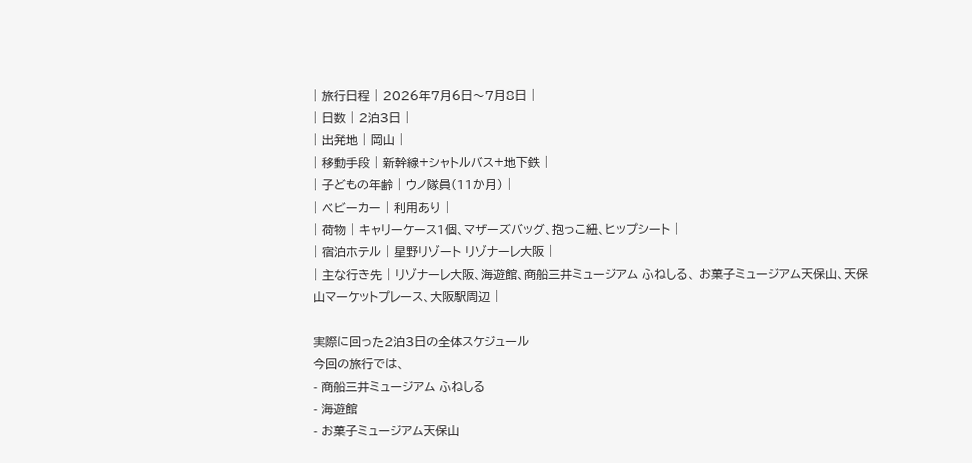| 旅行日程 | 2026年7月6日〜7月8日 |
| 日数 | 2泊3日 |
| 出発地 | 岡山 |
| 移動手段 | 新幹線+シャトルバス+地下鉄 |
| 子どもの年齢 | ウノ隊員(11か月) |
| ベビーカー | 利用あり |
| 荷物 | キャリーケース1個、マザーズバッグ、抱っこ紐、ヒップシート |
| 宿泊ホテル | 星野リゾート リゾナーレ大阪 |
| 主な行き先 | リゾナーレ大阪、海遊館、商船三井ミュージアム ふねしる、 お菓子ミュージアム天保山、天保山マーケットプレース、大阪駅周辺 |

実際に回った2泊3日の全体スケジュール
今回の旅行では、
- 商船三井ミュージアム ふねしる
- 海遊館
- お菓子ミュージアム天保山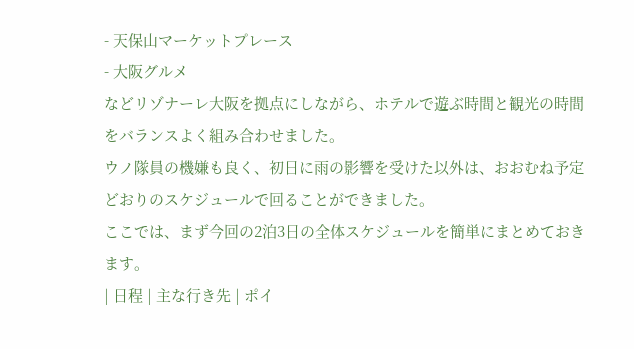- 天保山マーケットプレース
- 大阪グルメ
などリゾナーレ大阪を拠点にしながら、ホテルで遊ぶ時間と観光の時間をバランスよく組み合わせました。
ウノ隊員の機嫌も良く、初日に雨の影響を受けた以外は、おおむね予定どおりのスケジュールで回ることができました。
ここでは、まず今回の2泊3日の全体スケジュールを簡単にまとめておきます。
| 日程 | 主な行き先 | ポイ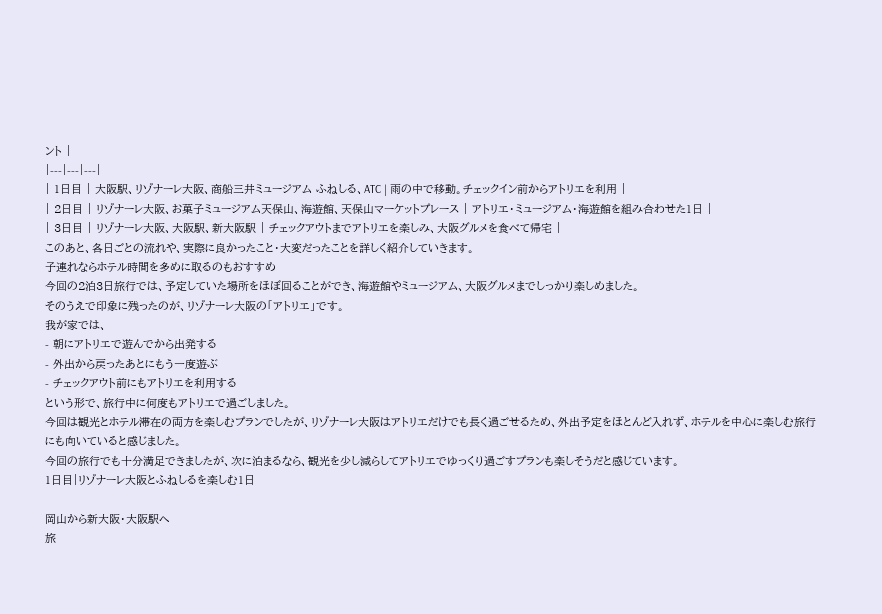ント |
|---|---|---|
| 1日目 | 大阪駅、リゾナーレ大阪、商船三井ミュージアム ふねしる、ATC | 雨の中で移動。チェックイン前からアトリエを利用 |
| 2日目 | リゾナーレ大阪、お菓子ミュージアム天保山、海遊館、天保山マーケットプレース | アトリエ・ミュージアム・海遊館を組み合わせた1日 |
| 3日目 | リゾナーレ大阪、大阪駅、新大阪駅 | チェックアウトまでアトリエを楽しみ、大阪グルメを食べて帰宅 |
このあと、各日ごとの流れや、実際に良かったこと・大変だったことを詳しく紹介していきます。
子連れならホテル時間を多めに取るのもおすすめ
今回の2泊3日旅行では、予定していた場所をほぼ回ることができ、海遊館やミュージアム、大阪グルメまでしっかり楽しめました。
そのうえで印象に残ったのが、リゾナーレ大阪の「アトリエ」です。
我が家では、
- 朝にアトリエで遊んでから出発する
- 外出から戻ったあとにもう一度遊ぶ
- チェックアウト前にもアトリエを利用する
という形で、旅行中に何度もアトリエで過ごしました。
今回は観光とホテル滞在の両方を楽しむプランでしたが、リゾナーレ大阪はアトリエだけでも長く過ごせるため、外出予定をほとんど入れず、ホテルを中心に楽しむ旅行にも向いていると感じました。
今回の旅行でも十分満足できましたが、次に泊まるなら、観光を少し減らしてアトリエでゆっくり過ごすプランも楽しそうだと感じています。
1日目|リゾナーレ大阪とふねしるを楽しむ1日

岡山から新大阪・大阪駅へ
旅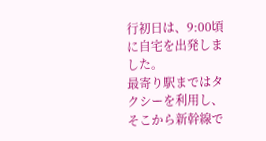行初日は、9:00頃に自宅を出発しました。
最寄り駅まではタクシーを利用し、そこから新幹線で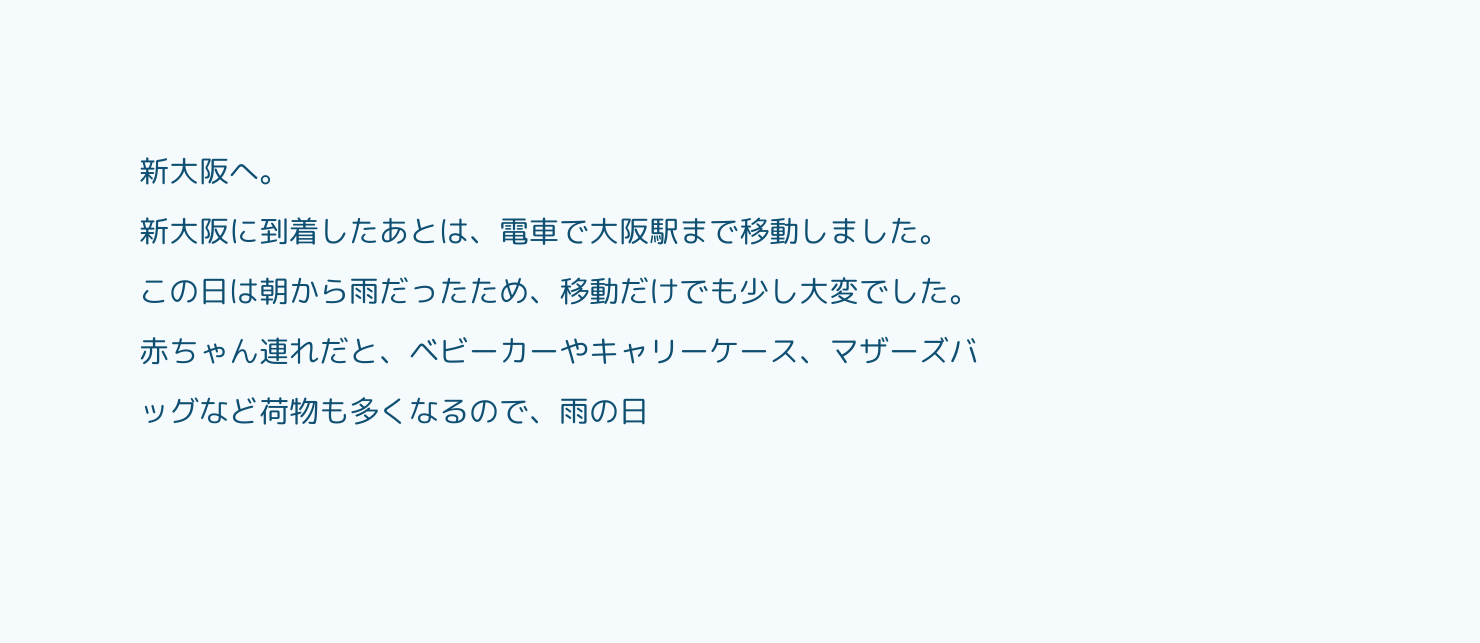新大阪へ。
新大阪に到着したあとは、電車で大阪駅まで移動しました。
この日は朝から雨だったため、移動だけでも少し大変でした。
赤ちゃん連れだと、ベビーカーやキャリーケース、マザーズバッグなど荷物も多くなるので、雨の日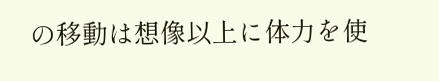の移動は想像以上に体力を使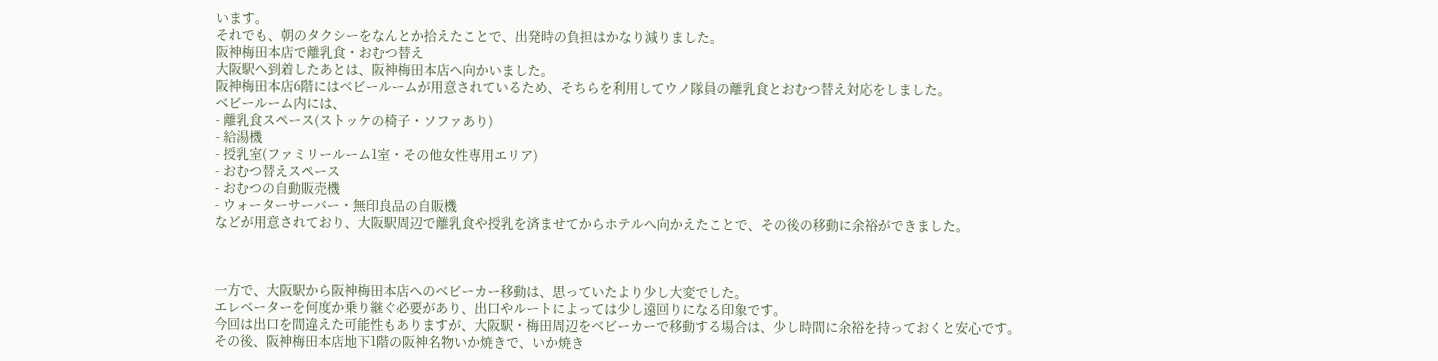います。
それでも、朝のタクシーをなんとか拾えたことで、出発時の負担はかなり減りました。
阪神梅田本店で離乳食・おむつ替え
大阪駅へ到着したあとは、阪神梅田本店へ向かいました。
阪神梅田本店6階にはベビールームが用意されているため、そちらを利用してウノ隊員の離乳食とおむつ替え対応をしました。
ベビールーム内には、
- 離乳食スペース(ストッケの椅子・ソファあり)
- 給湯機
- 授乳室(ファミリールーム1室・その他女性専用エリア)
- おむつ替えスペース
- おむつの自動販売機
- ウォーターサーバー・無印良品の自販機
などが用意されており、大阪駅周辺で離乳食や授乳を済ませてからホテルへ向かえたことで、その後の移動に余裕ができました。



一方で、大阪駅から阪神梅田本店へのベビーカー移動は、思っていたより少し大変でした。
エレベーターを何度か乗り継ぐ必要があり、出口やルートによっては少し遠回りになる印象です。
今回は出口を間違えた可能性もありますが、大阪駅・梅田周辺をベビーカーで移動する場合は、少し時間に余裕を持っておくと安心です。
その後、阪神梅田本店地下1階の阪神名物いか焼きで、いか焼き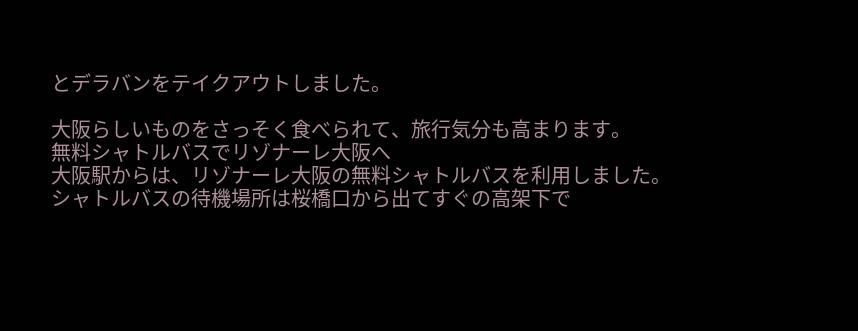とデラバンをテイクアウトしました。

大阪らしいものをさっそく食べられて、旅行気分も高まります。
無料シャトルバスでリゾナーレ大阪へ
大阪駅からは、リゾナーレ大阪の無料シャトルバスを利用しました。
シャトルバスの待機場所は桜橋口から出てすぐの高架下で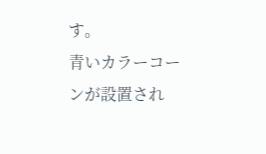す。
青いカラーコーンが設置され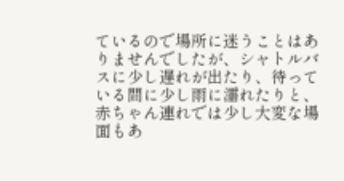ているので場所に迷うことはありませんでしたが、シャトルバスに少し遅れが出たり、待っている間に少し雨に濡れたりと、赤ちゃん連れでは少し大変な場面もあ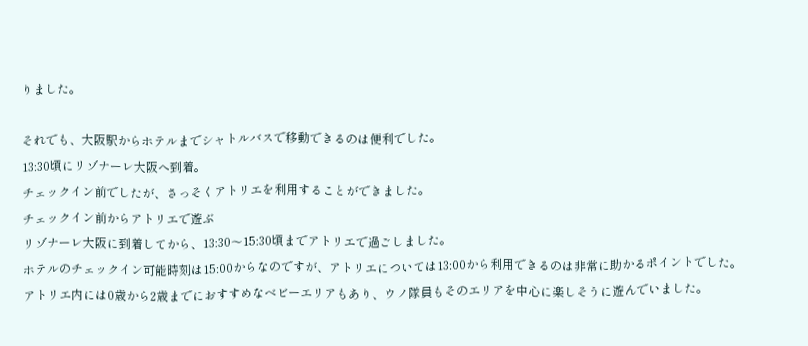りました。

それでも、大阪駅からホテルまでシャトルバスで移動できるのは便利でした。
13:30頃にリゾナーレ大阪へ到着。
チェックイン前でしたが、さっそくアトリエを利用することができました。
チェックイン前からアトリエで遊ぶ
リゾナーレ大阪に到着してから、13:30〜15:30頃までアトリエで過ごしました。
ホテルのチェックイン可能時刻は15:00からなのですが、アトリエについては13:00から利用できるのは非常に助かるポイントでした。
アトリエ内には0歳から2歳までにおすすめなベビーエリアもあり、ウノ隊員もそのエリアを中心に楽しそうに遊んでいました。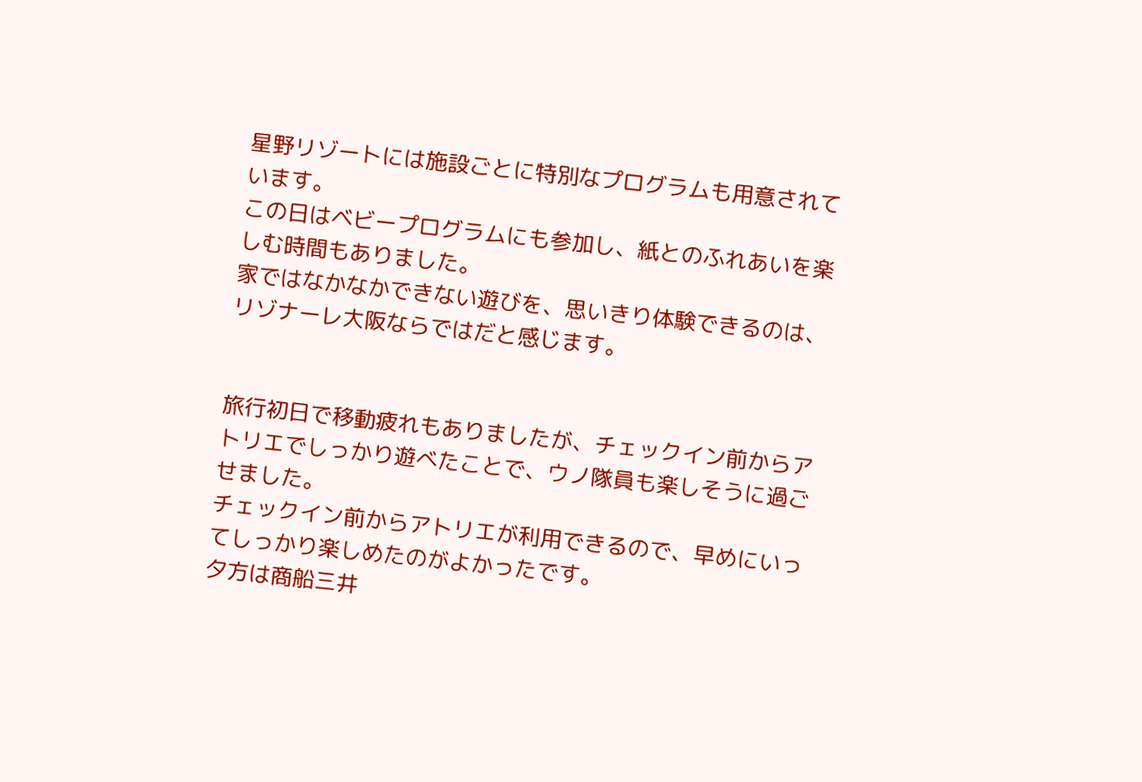星野リゾートには施設ごとに特別なプログラムも用意されています。
この日はベビープログラムにも参加し、紙とのふれあいを楽しむ時間もありました。
家ではなかなかできない遊びを、思いきり体験できるのは、リゾナーレ大阪ならではだと感じます。


旅行初日で移動疲れもありましたが、チェックイン前からアトリエでしっかり遊べたことで、ウノ隊員も楽しそうに過ごせました。
チェックイン前からアトリエが利用できるので、早めにいってしっかり楽しめたのがよかったです。
夕方は商船三井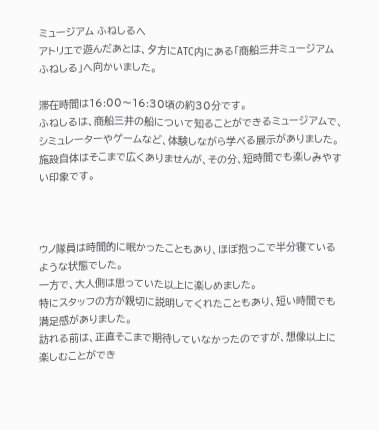ミュージアム ふねしるへ
アトリエで遊んだあとは、夕方にATC内にある「商船三井ミュージアム ふねしる」へ向かいました。

滞在時間は16:00〜16:30頃の約30分です。
ふねしるは、商船三井の船について知ることができるミュージアムで、シミュレーターやゲームなど、体験しながら学べる展示がありました。
施設自体はそこまで広くありませんが、その分、短時間でも楽しみやすい印象です。



ウノ隊員は時間的に眠かったこともあり、ほぼ抱っこで半分寝ているような状態でした。
一方で、大人側は思っていた以上に楽しめました。
特にスタッフの方が親切に説明してくれたこともあり、短い時間でも満足感がありました。
訪れる前は、正直そこまで期待していなかったのですが、想像以上に楽しむことができ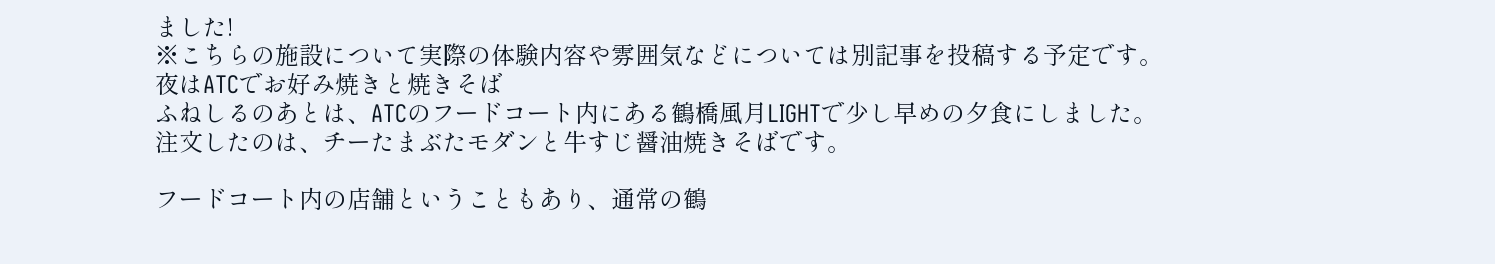ました!
※こちらの施設について実際の体験内容や雰囲気などについては別記事を投稿する予定です。
夜はATCでお好み焼きと焼きそば
ふねしるのあとは、ATCのフードコート内にある鶴橋風月LIGHTで少し早めの夕食にしました。
注文したのは、チーたまぶたモダンと牛すじ醤油焼きそばです。

フードコート内の店舗ということもあり、通常の鶴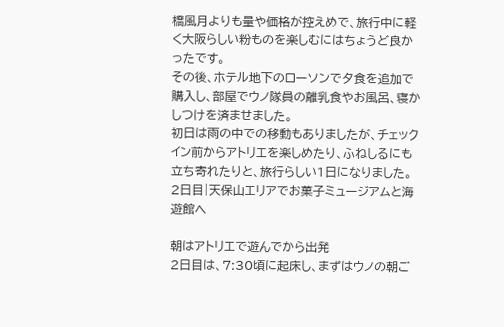橋風月よりも量や価格が控えめで、旅行中に軽く大阪らしい粉ものを楽しむにはちょうど良かったです。
その後、ホテル地下のローソンで夕食を追加で購入し、部屋でウノ隊員の離乳食やお風呂、寝かしつけを済ませました。
初日は雨の中での移動もありましたが、チェックイン前からアトリエを楽しめたり、ふねしるにも立ち寄れたりと、旅行らしい1日になりました。
2日目|天保山エリアでお菓子ミュージアムと海遊館へ

朝はアトリエで遊んでから出発
2日目は、7:30頃に起床し、まずはウノの朝ご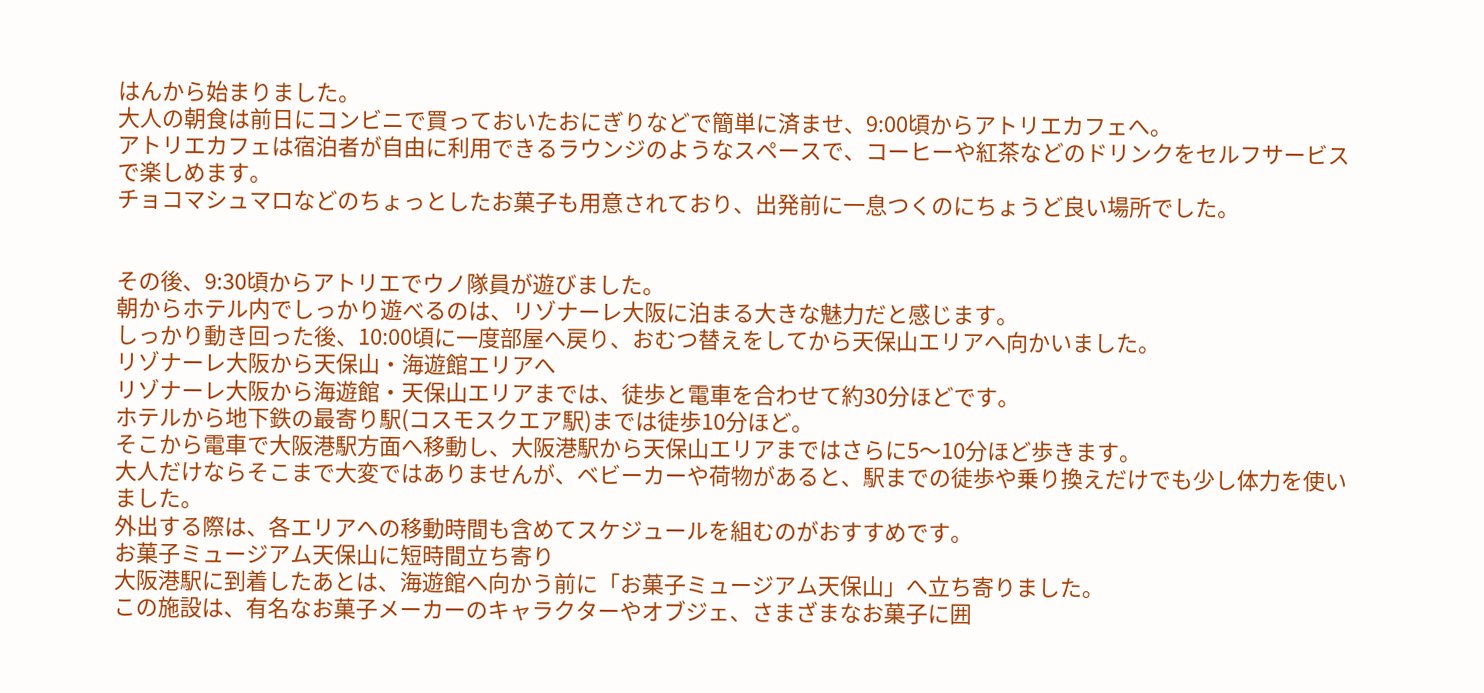はんから始まりました。
大人の朝食は前日にコンビニで買っておいたおにぎりなどで簡単に済ませ、9:00頃からアトリエカフェへ。
アトリエカフェは宿泊者が自由に利用できるラウンジのようなスペースで、コーヒーや紅茶などのドリンクをセルフサービスで楽しめます。
チョコマシュマロなどのちょっとしたお菓子も用意されており、出発前に一息つくのにちょうど良い場所でした。


その後、9:30頃からアトリエでウノ隊員が遊びました。
朝からホテル内でしっかり遊べるのは、リゾナーレ大阪に泊まる大きな魅力だと感じます。
しっかり動き回った後、10:00頃に一度部屋へ戻り、おむつ替えをしてから天保山エリアへ向かいました。
リゾナーレ大阪から天保山・海遊館エリアへ
リゾナーレ大阪から海遊館・天保山エリアまでは、徒歩と電車を合わせて約30分ほどです。
ホテルから地下鉄の最寄り駅(コスモスクエア駅)までは徒歩10分ほど。
そこから電車で大阪港駅方面へ移動し、大阪港駅から天保山エリアまではさらに5〜10分ほど歩きます。
大人だけならそこまで大変ではありませんが、ベビーカーや荷物があると、駅までの徒歩や乗り換えだけでも少し体力を使いました。
外出する際は、各エリアへの移動時間も含めてスケジュールを組むのがおすすめです。
お菓子ミュージアム天保山に短時間立ち寄り
大阪港駅に到着したあとは、海遊館へ向かう前に「お菓子ミュージアム天保山」へ立ち寄りました。
この施設は、有名なお菓子メーカーのキャラクターやオブジェ、さまざまなお菓子に囲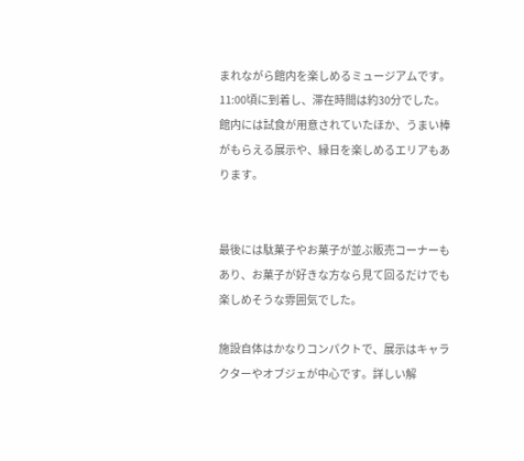まれながら館内を楽しめるミュージアムです。
11:00頃に到着し、滞在時間は約30分でした。
館内には試食が用意されていたほか、うまい棒がもらえる展示や、縁日を楽しめるエリアもあります。


最後には駄菓子やお菓子が並ぶ販売コーナーもあり、お菓子が好きな方なら見て回るだけでも楽しめそうな雰囲気でした。

施設自体はかなりコンパクトで、展示はキャラクターやオブジェが中心です。詳しい解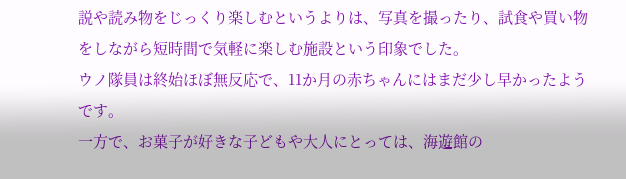説や読み物をじっくり楽しむというよりは、写真を撮ったり、試食や買い物をしながら短時間で気軽に楽しむ施設という印象でした。
ウノ隊員は終始ほぼ無反応で、11か月の赤ちゃんにはまだ少し早かったようです。
一方で、お菓子が好きな子どもや大人にとっては、海遊館の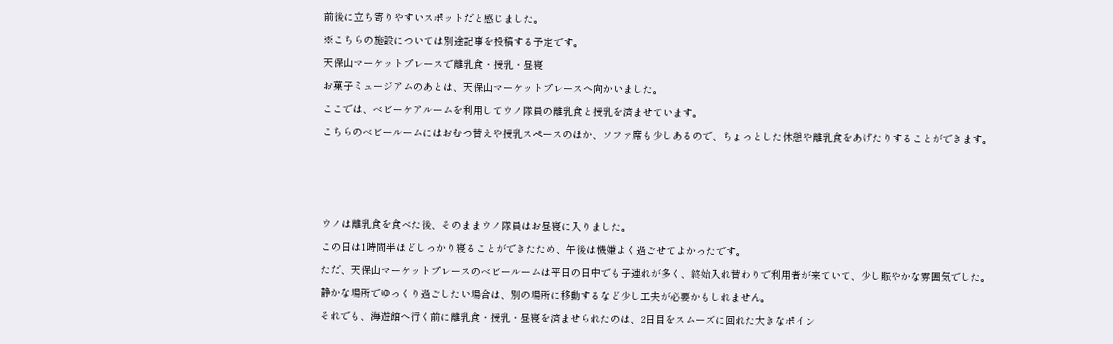前後に立ち寄りやすいスポットだと感じました。
※こちらの施設については別途記事を投稿する予定です。
天保山マーケットプレースで離乳食・授乳・昼寝
お菓子ミュージアムのあとは、天保山マーケットプレースへ向かいました。
ここでは、ベビーケアルームを利用してウノ隊員の離乳食と授乳を済ませています。
こちらのベビールームにはおむつ替えや授乳スペースのほか、ソファ席も少しあるので、ちょっとした休憩や離乳食をあげたりすることができます。



ウノは離乳食を食べた後、そのままウノ隊員はお昼寝に入りました。
この日は1時間半ほどしっかり寝ることができたため、午後は機嫌よく過ごせてよかったです。
ただ、天保山マーケットプレースのベビールームは平日の日中でも子連れが多く、終始入れ替わりで利用者が来ていて、少し賑やかな雰囲気でした。
静かな場所でゆっくり過ごしたい場合は、別の場所に移動するなど少し工夫が必要かもしれません。
それでも、海遊館へ行く前に離乳食・授乳・昼寝を済ませられたのは、2日目をスムーズに回れた大きなポイン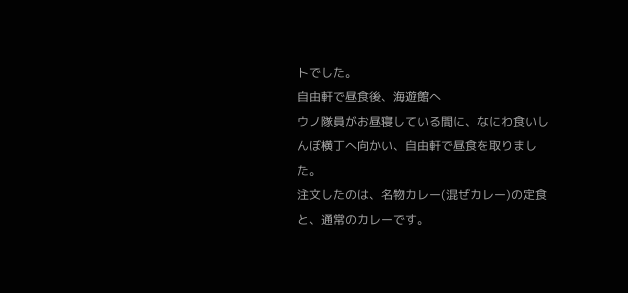トでした。
自由軒で昼食後、海遊館へ
ウノ隊員がお昼寝している間に、なにわ食いしんぼ横丁へ向かい、自由軒で昼食を取りました。
注文したのは、名物カレー(混ぜカレー)の定食と、通常のカレーです。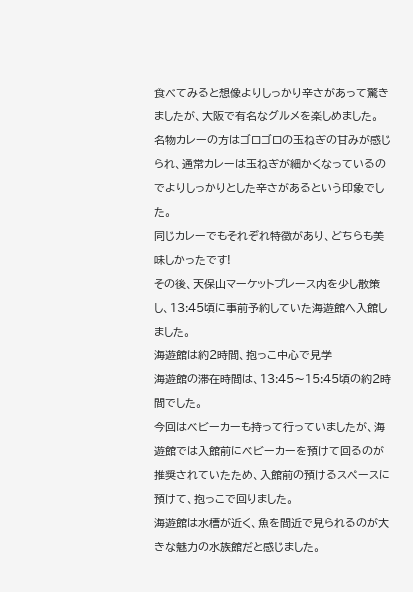食べてみると想像よりしっかり辛さがあって驚きましたが、大阪で有名なグルメを楽しめました。
名物カレーの方はゴロゴロの玉ねぎの甘みが感じられ、通常カレーは玉ねぎが細かくなっているのでよりしっかりとした辛さがあるという印象でした。
同じカレーでもそれぞれ特徴があり、どちらも美味しかったです!
その後、天保山マーケットプレース内を少し散策し、13:45頃に事前予約していた海遊館へ入館しました。
海遊館は約2時間、抱っこ中心で見学
海遊館の滞在時間は、13:45〜15:45頃の約2時間でした。
今回はベビーカーも持って行っていましたが、海遊館では入館前にベビーカーを預けて回るのが推奨されていたため、入館前の預けるスペースに預けて、抱っこで回りました。
海遊館は水槽が近く、魚を間近で見られるのが大きな魅力の水族館だと感じました。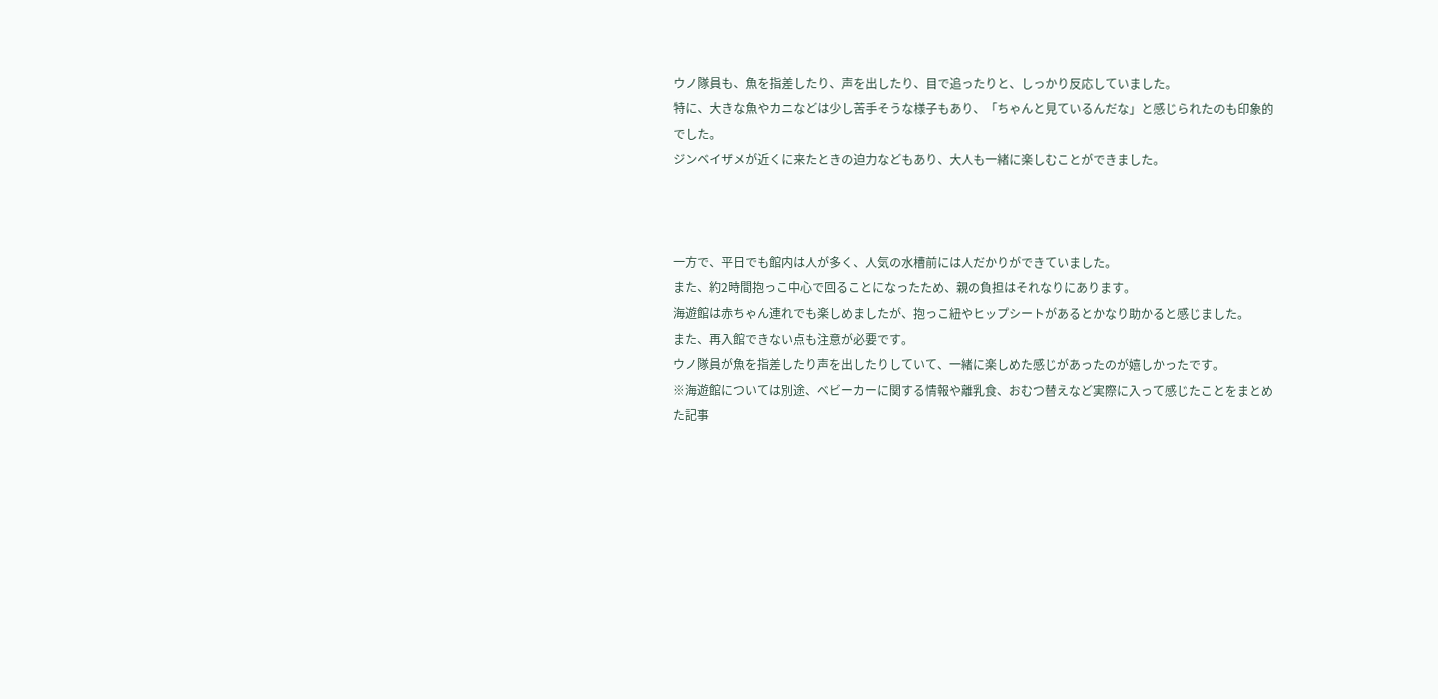ウノ隊員も、魚を指差したり、声を出したり、目で追ったりと、しっかり反応していました。
特に、大きな魚やカニなどは少し苦手そうな様子もあり、「ちゃんと見ているんだな」と感じられたのも印象的でした。
ジンベイザメが近くに来たときの迫力などもあり、大人も一緒に楽しむことができました。



一方で、平日でも館内は人が多く、人気の水槽前には人だかりができていました。
また、約2時間抱っこ中心で回ることになったため、親の負担はそれなりにあります。
海遊館は赤ちゃん連れでも楽しめましたが、抱っこ紐やヒップシートがあるとかなり助かると感じました。
また、再入館できない点も注意が必要です。
ウノ隊員が魚を指差したり声を出したりしていて、一緒に楽しめた感じがあったのが嬉しかったです。
※海遊館については別途、ベビーカーに関する情報や離乳食、おむつ替えなど実際に入って感じたことをまとめた記事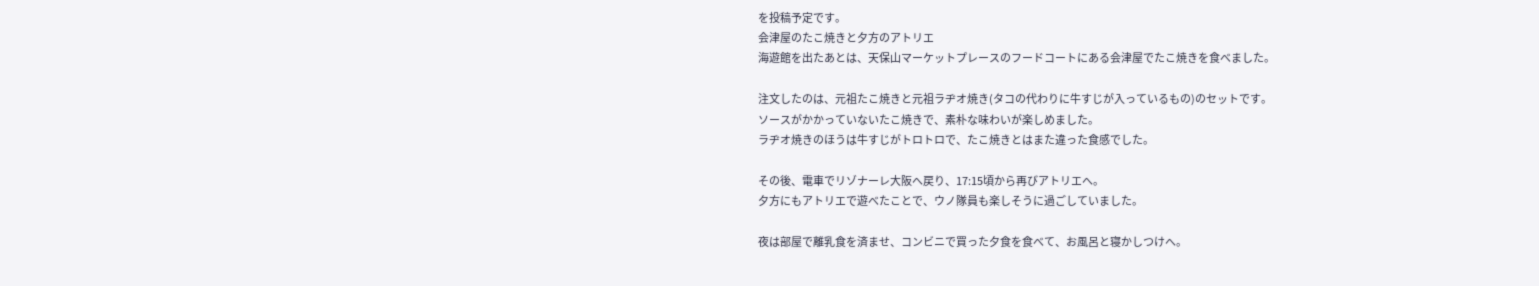を投稿予定です。
会津屋のたこ焼きと夕方のアトリエ
海遊館を出たあとは、天保山マーケットプレースのフードコートにある会津屋でたこ焼きを食べました。

注文したのは、元祖たこ焼きと元祖ラヂオ焼き(タコの代わりに牛すじが入っているもの)のセットです。
ソースがかかっていないたこ焼きで、素朴な味わいが楽しめました。
ラヂオ焼きのほうは牛すじがトロトロで、たこ焼きとはまた違った食感でした。

その後、電車でリゾナーレ大阪へ戻り、17:15頃から再びアトリエへ。
夕方にもアトリエで遊べたことで、ウノ隊員も楽しそうに過ごしていました。

夜は部屋で離乳食を済ませ、コンビニで買った夕食を食べて、お風呂と寝かしつけへ。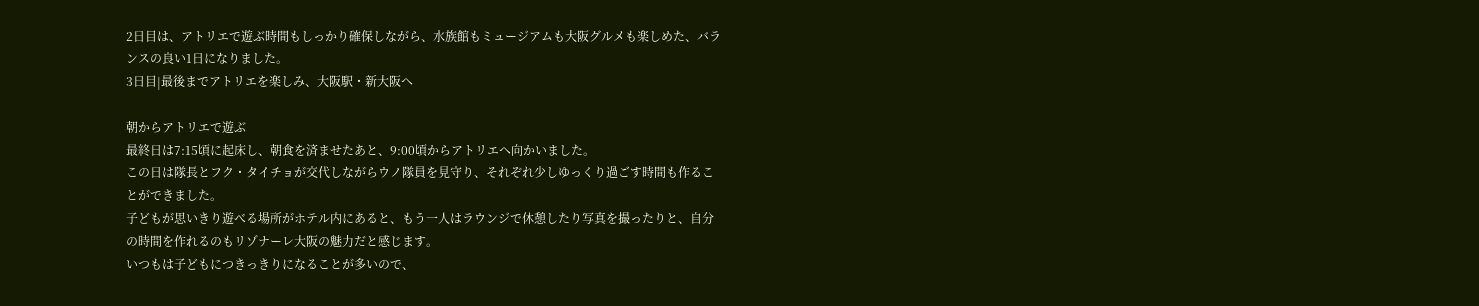2日目は、アトリエで遊ぶ時間もしっかり確保しながら、水族館もミュージアムも大阪グルメも楽しめた、バランスの良い1日になりました。
3日目|最後までアトリエを楽しみ、大阪駅・新大阪へ

朝からアトリエで遊ぶ
最終日は7:15頃に起床し、朝食を済ませたあと、9:00頃からアトリエへ向かいました。
この日は隊長とフク・タイチョが交代しながらウノ隊員を見守り、それぞれ少しゆっくり過ごす時間も作ることができました。
子どもが思いきり遊べる場所がホテル内にあると、もう一人はラウンジで休憩したり写真を撮ったりと、自分の時間を作れるのもリゾナーレ大阪の魅力だと感じます。
いつもは子どもにつきっきりになることが多いので、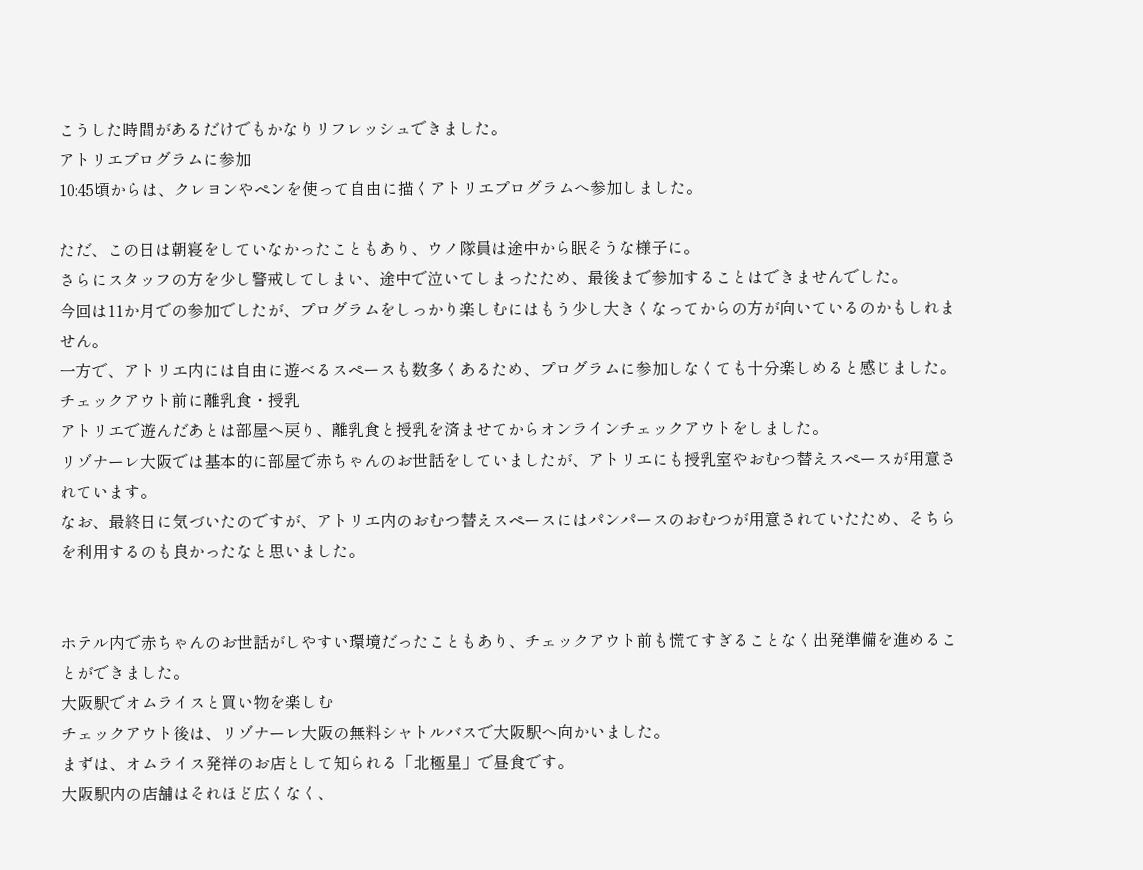こうした時間があるだけでもかなりリフレッシュできました。
アトリエプログラムに参加
10:45頃からは、クレヨンやペンを使って自由に描くアトリエプログラムへ参加しました。

ただ、この日は朝寝をしていなかったこともあり、ウノ隊員は途中から眠そうな様子に。
さらにスタッフの方を少し警戒してしまい、途中で泣いてしまったため、最後まで参加することはできませんでした。
今回は11か月での参加でしたが、プログラムをしっかり楽しむにはもう少し大きくなってからの方が向いているのかもしれません。
一方で、アトリエ内には自由に遊べるスペースも数多くあるため、プログラムに参加しなくても十分楽しめると感じました。
チェックアウト前に離乳食・授乳
アトリエで遊んだあとは部屋へ戻り、離乳食と授乳を済ませてからオンラインチェックアウトをしました。
リゾナーレ大阪では基本的に部屋で赤ちゃんのお世話をしていましたが、アトリエにも授乳室やおむつ替えスペースが用意されています。
なお、最終日に気づいたのですが、アトリエ内のおむつ替えスペースにはパンパースのおむつが用意されていたため、そちらを利用するのも良かったなと思いました。


ホテル内で赤ちゃんのお世話がしやすい環境だったこともあり、チェックアウト前も慌てすぎることなく出発準備を進めることができました。
大阪駅でオムライスと買い物を楽しむ
チェックアウト後は、リゾナーレ大阪の無料シャトルバスで大阪駅へ向かいました。
まずは、オムライス発祥のお店として知られる「北極星」で昼食です。
大阪駅内の店舗はそれほど広くなく、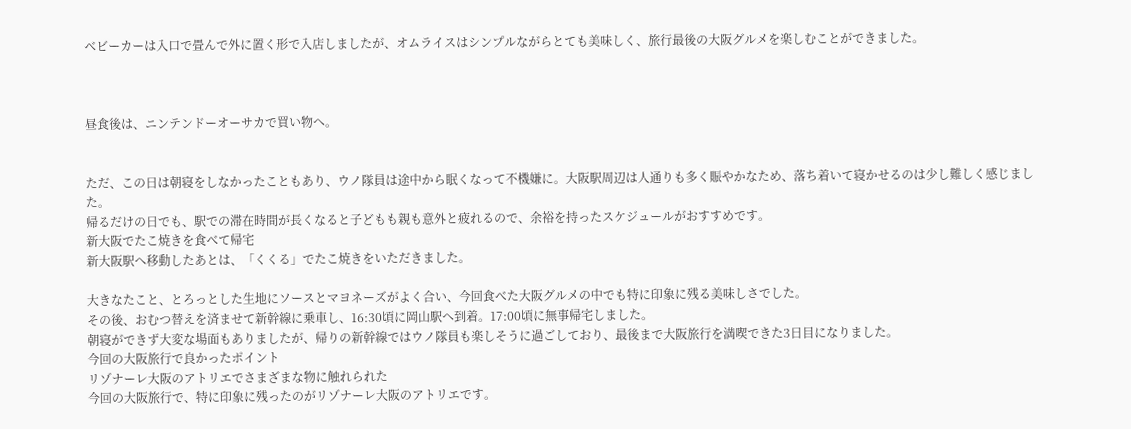ベビーカーは入口で畳んで外に置く形で入店しましたが、オムライスはシンプルながらとても美味しく、旅行最後の大阪グルメを楽しむことができました。



昼食後は、ニンテンドーオーサカで買い物へ。


ただ、この日は朝寝をしなかったこともあり、ウノ隊員は途中から眠くなって不機嫌に。大阪駅周辺は人通りも多く賑やかなため、落ち着いて寝かせるのは少し難しく感じました。
帰るだけの日でも、駅での滞在時間が長くなると子どもも親も意外と疲れるので、余裕を持ったスケジュールがおすすめです。
新大阪でたこ焼きを食べて帰宅
新大阪駅へ移動したあとは、「くくる」でたこ焼きをいただきました。

大きなたこと、とろっとした生地にソースとマヨネーズがよく合い、今回食べた大阪グルメの中でも特に印象に残る美味しさでした。
その後、おむつ替えを済ませて新幹線に乗車し、16:30頃に岡山駅へ到着。17:00頃に無事帰宅しました。
朝寝ができず大変な場面もありましたが、帰りの新幹線ではウノ隊員も楽しそうに過ごしており、最後まで大阪旅行を満喫できた3日目になりました。
今回の大阪旅行で良かったポイント
リゾナーレ大阪のアトリエでさまざまな物に触れられた
今回の大阪旅行で、特に印象に残ったのがリゾナーレ大阪のアトリエです。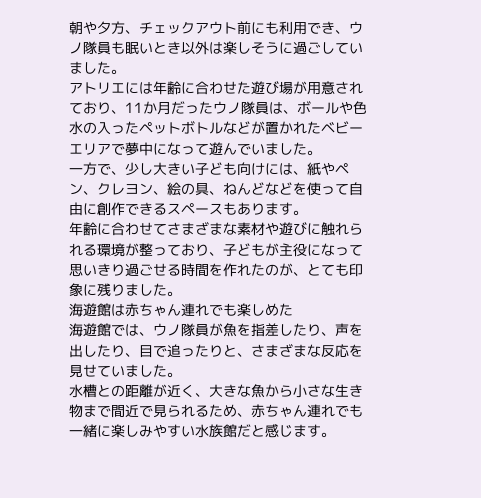朝や夕方、チェックアウト前にも利用でき、ウノ隊員も眠いとき以外は楽しそうに過ごしていました。
アトリエには年齢に合わせた遊び場が用意されており、11か月だったウノ隊員は、ボールや色水の入ったペットボトルなどが置かれたベビーエリアで夢中になって遊んでいました。
一方で、少し大きい子ども向けには、紙やペン、クレヨン、絵の具、ねんどなどを使って自由に創作できるスペースもあります。
年齢に合わせてさまざまな素材や遊びに触れられる環境が整っており、子どもが主役になって思いきり過ごせる時間を作れたのが、とても印象に残りました。
海遊館は赤ちゃん連れでも楽しめた
海遊館では、ウノ隊員が魚を指差したり、声を出したり、目で追ったりと、さまざまな反応を見せていました。
水槽との距離が近く、大きな魚から小さな生き物まで間近で見られるため、赤ちゃん連れでも一緒に楽しみやすい水族館だと感じます。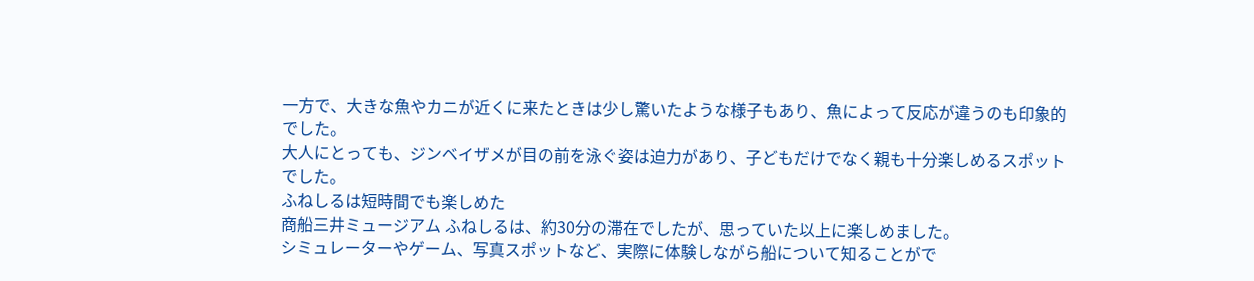一方で、大きな魚やカニが近くに来たときは少し驚いたような様子もあり、魚によって反応が違うのも印象的でした。
大人にとっても、ジンベイザメが目の前を泳ぐ姿は迫力があり、子どもだけでなく親も十分楽しめるスポットでした。
ふねしるは短時間でも楽しめた
商船三井ミュージアム ふねしるは、約30分の滞在でしたが、思っていた以上に楽しめました。
シミュレーターやゲーム、写真スポットなど、実際に体験しながら船について知ることがで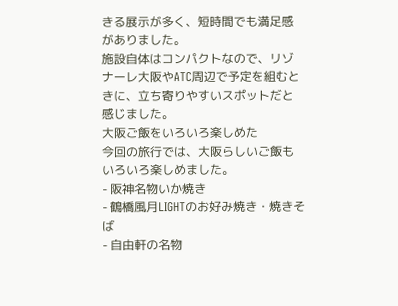きる展示が多く、短時間でも満足感がありました。
施設自体はコンパクトなので、リゾナーレ大阪やATC周辺で予定を組むときに、立ち寄りやすいスポットだと感じました。
大阪ご飯をいろいろ楽しめた
今回の旅行では、大阪らしいご飯もいろいろ楽しめました。
- 阪神名物いか焼き
- 鶴橋風月LIGHTのお好み焼き・焼きそば
- 自由軒の名物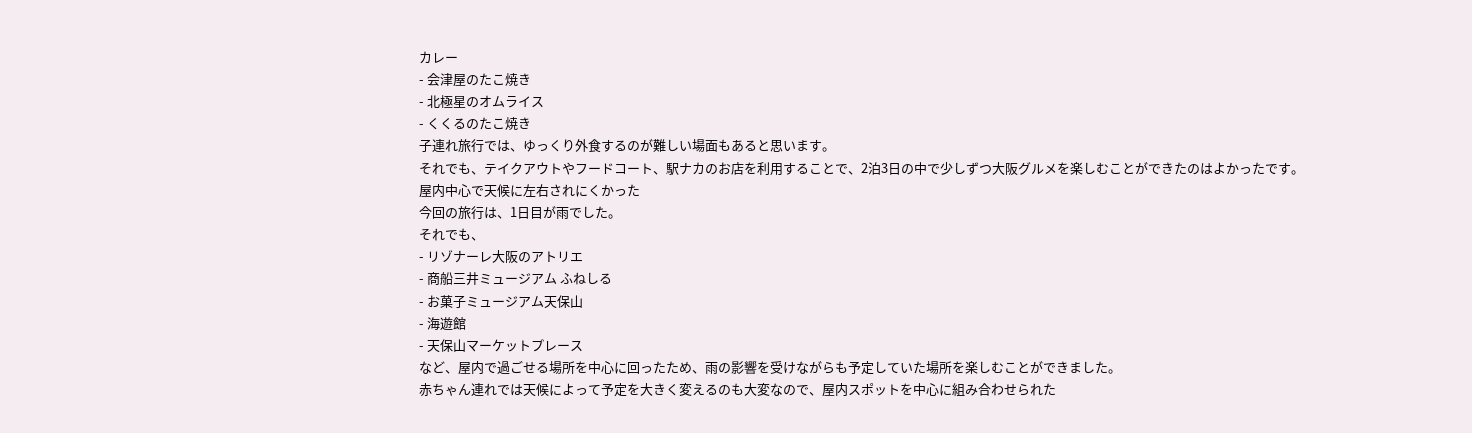カレー
- 会津屋のたこ焼き
- 北極星のオムライス
- くくるのたこ焼き
子連れ旅行では、ゆっくり外食するのが難しい場面もあると思います。
それでも、テイクアウトやフードコート、駅ナカのお店を利用することで、2泊3日の中で少しずつ大阪グルメを楽しむことができたのはよかったです。
屋内中心で天候に左右されにくかった
今回の旅行は、1日目が雨でした。
それでも、
- リゾナーレ大阪のアトリエ
- 商船三井ミュージアム ふねしる
- お菓子ミュージアム天保山
- 海遊館
- 天保山マーケットプレース
など、屋内で過ごせる場所を中心に回ったため、雨の影響を受けながらも予定していた場所を楽しむことができました。
赤ちゃん連れでは天候によって予定を大きく変えるのも大変なので、屋内スポットを中心に組み合わせられた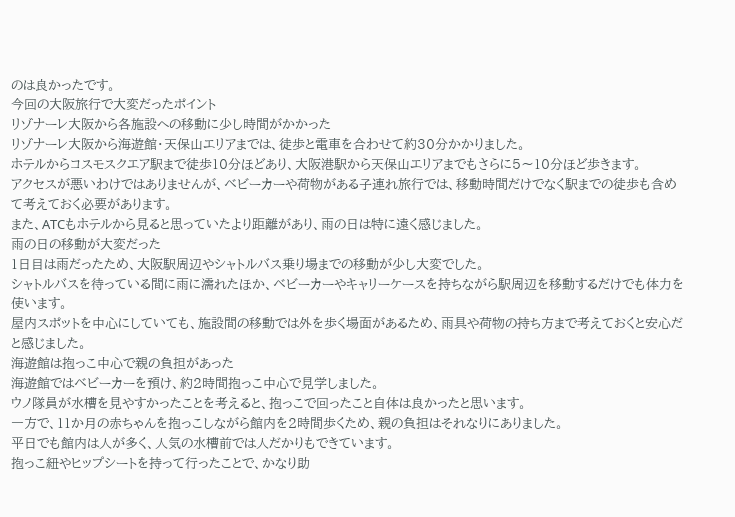のは良かったです。
今回の大阪旅行で大変だったポイント
リゾナーレ大阪から各施設への移動に少し時間がかかった
リゾナーレ大阪から海遊館・天保山エリアまでは、徒歩と電車を合わせて約30分かかりました。
ホテルからコスモスクエア駅まで徒歩10分ほどあり、大阪港駅から天保山エリアまでもさらに5〜10分ほど歩きます。
アクセスが悪いわけではありませんが、ベビーカーや荷物がある子連れ旅行では、移動時間だけでなく駅までの徒歩も含めて考えておく必要があります。
また、ATCもホテルから見ると思っていたより距離があり、雨の日は特に遠く感じました。
雨の日の移動が大変だった
1日目は雨だったため、大阪駅周辺やシャトルバス乗り場までの移動が少し大変でした。
シャトルバスを待っている間に雨に濡れたほか、ベビーカーやキャリーケースを持ちながら駅周辺を移動するだけでも体力を使います。
屋内スポットを中心にしていても、施設間の移動では外を歩く場面があるため、雨具や荷物の持ち方まで考えておくと安心だと感じました。
海遊館は抱っこ中心で親の負担があった
海遊館ではベビーカーを預け、約2時間抱っこ中心で見学しました。
ウノ隊員が水槽を見やすかったことを考えると、抱っこで回ったこと自体は良かったと思います。
一方で、11か月の赤ちゃんを抱っこしながら館内を2時間歩くため、親の負担はそれなりにありました。
平日でも館内は人が多く、人気の水槽前では人だかりもできています。
抱っこ紐やヒップシートを持って行ったことで、かなり助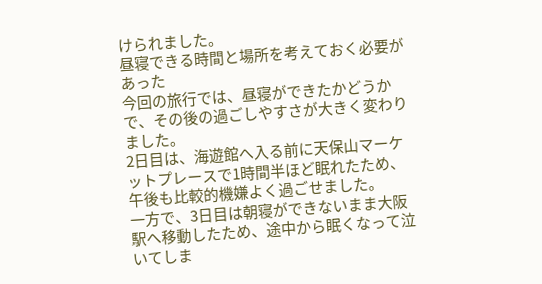けられました。
昼寝できる時間と場所を考えておく必要があった
今回の旅行では、昼寝ができたかどうかで、その後の過ごしやすさが大きく変わりました。
2日目は、海遊館へ入る前に天保山マーケットプレースで1時間半ほど眠れたため、午後も比較的機嫌よく過ごせました。
一方で、3日目は朝寝ができないまま大阪駅へ移動したため、途中から眠くなって泣いてしま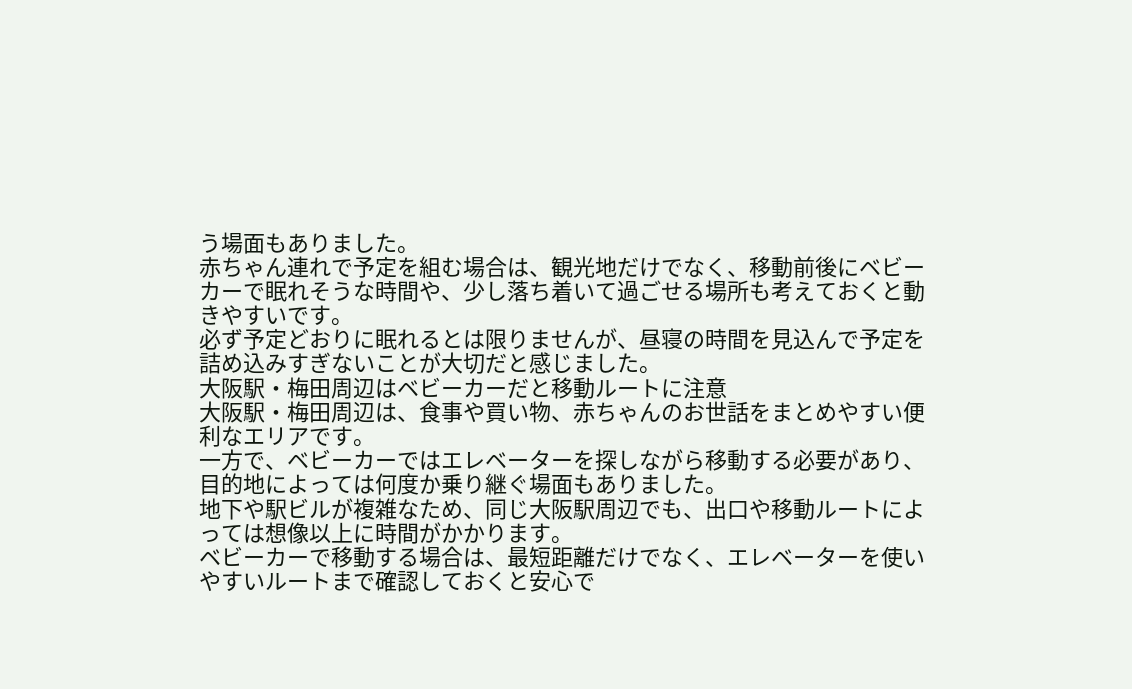う場面もありました。
赤ちゃん連れで予定を組む場合は、観光地だけでなく、移動前後にベビーカーで眠れそうな時間や、少し落ち着いて過ごせる場所も考えておくと動きやすいです。
必ず予定どおりに眠れるとは限りませんが、昼寝の時間を見込んで予定を詰め込みすぎないことが大切だと感じました。
大阪駅・梅田周辺はベビーカーだと移動ルートに注意
大阪駅・梅田周辺は、食事や買い物、赤ちゃんのお世話をまとめやすい便利なエリアです。
一方で、ベビーカーではエレベーターを探しながら移動する必要があり、目的地によっては何度か乗り継ぐ場面もありました。
地下や駅ビルが複雑なため、同じ大阪駅周辺でも、出口や移動ルートによっては想像以上に時間がかかります。
ベビーカーで移動する場合は、最短距離だけでなく、エレベーターを使いやすいルートまで確認しておくと安心で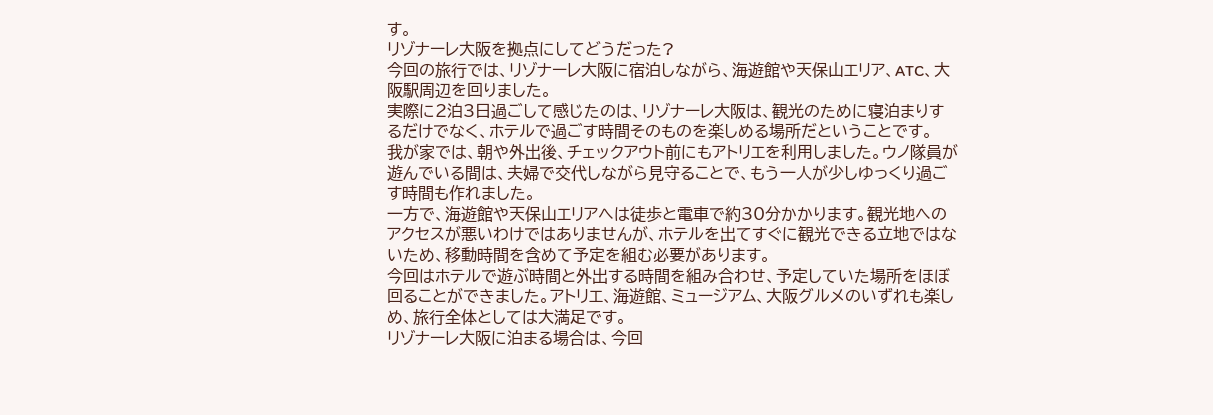す。
リゾナーレ大阪を拠点にしてどうだった?
今回の旅行では、リゾナーレ大阪に宿泊しながら、海遊館や天保山エリア、ATC、大阪駅周辺を回りました。
実際に2泊3日過ごして感じたのは、リゾナーレ大阪は、観光のために寝泊まりするだけでなく、ホテルで過ごす時間そのものを楽しめる場所だということです。
我が家では、朝や外出後、チェックアウト前にもアトリエを利用しました。ウノ隊員が遊んでいる間は、夫婦で交代しながら見守ることで、もう一人が少しゆっくり過ごす時間も作れました。
一方で、海遊館や天保山エリアへは徒歩と電車で約30分かかります。観光地へのアクセスが悪いわけではありませんが、ホテルを出てすぐに観光できる立地ではないため、移動時間を含めて予定を組む必要があります。
今回はホテルで遊ぶ時間と外出する時間を組み合わせ、予定していた場所をほぼ回ることができました。アトリエ、海遊館、ミュージアム、大阪グルメのいずれも楽しめ、旅行全体としては大満足です。
リゾナーレ大阪に泊まる場合は、今回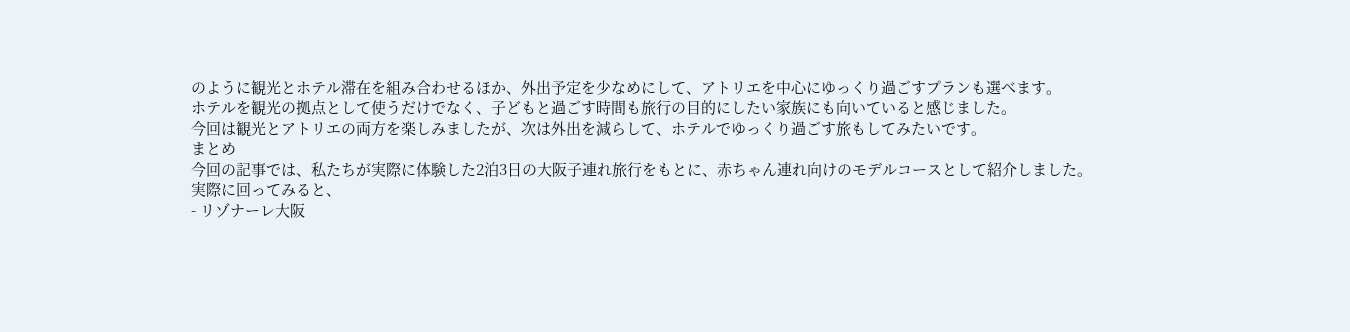のように観光とホテル滞在を組み合わせるほか、外出予定を少なめにして、アトリエを中心にゆっくり過ごすプランも選べます。
ホテルを観光の拠点として使うだけでなく、子どもと過ごす時間も旅行の目的にしたい家族にも向いていると感じました。
今回は観光とアトリエの両方を楽しみましたが、次は外出を減らして、ホテルでゆっくり過ごす旅もしてみたいです。
まとめ
今回の記事では、私たちが実際に体験した2泊3日の大阪子連れ旅行をもとに、赤ちゃん連れ向けのモデルコースとして紹介しました。
実際に回ってみると、
- リゾナーレ大阪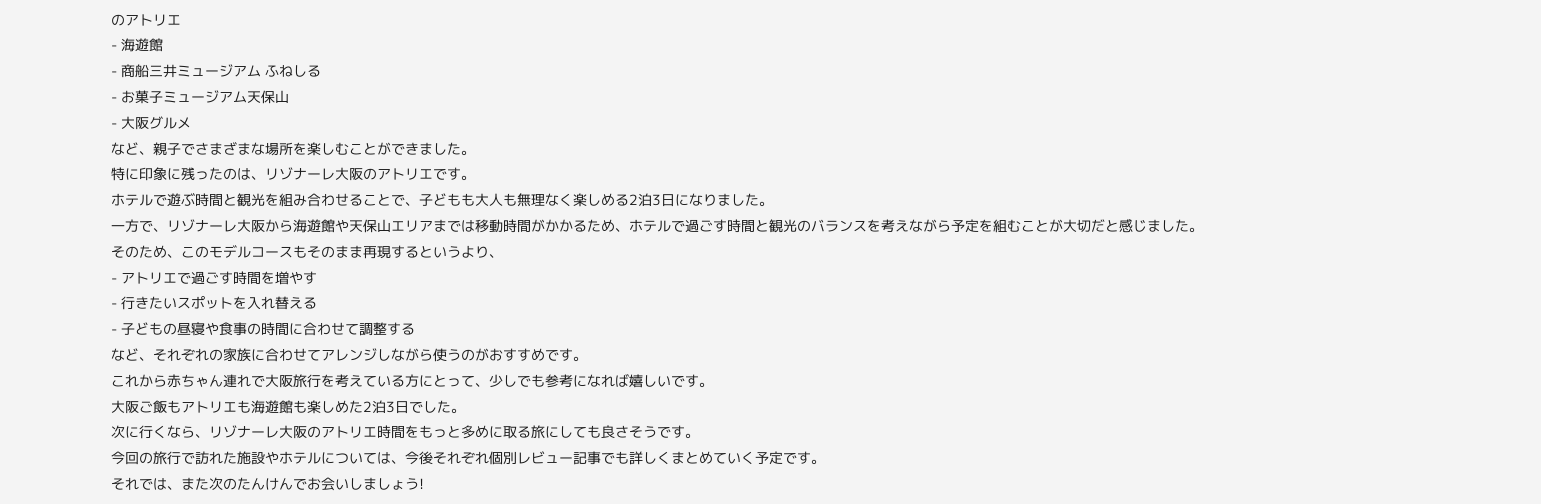のアトリエ
- 海遊館
- 商船三井ミュージアム ふねしる
- お菓子ミュージアム天保山
- 大阪グルメ
など、親子でさまざまな場所を楽しむことができました。
特に印象に残ったのは、リゾナーレ大阪のアトリエです。
ホテルで遊ぶ時間と観光を組み合わせることで、子どもも大人も無理なく楽しめる2泊3日になりました。
一方で、リゾナーレ大阪から海遊館や天保山エリアまでは移動時間がかかるため、ホテルで過ごす時間と観光のバランスを考えながら予定を組むことが大切だと感じました。
そのため、このモデルコースもそのまま再現するというより、
- アトリエで過ごす時間を増やす
- 行きたいスポットを入れ替える
- 子どもの昼寝や食事の時間に合わせて調整する
など、それぞれの家族に合わせてアレンジしながら使うのがおすすめです。
これから赤ちゃん連れで大阪旅行を考えている方にとって、少しでも参考になれば嬉しいです。
大阪ご飯もアトリエも海遊館も楽しめた2泊3日でした。
次に行くなら、リゾナーレ大阪のアトリエ時間をもっと多めに取る旅にしても良さそうです。
今回の旅行で訪れた施設やホテルについては、今後それぞれ個別レビュー記事でも詳しくまとめていく予定です。
それでは、また次のたんけんでお会いしましょう!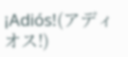¡Adiós!(アディオス!)